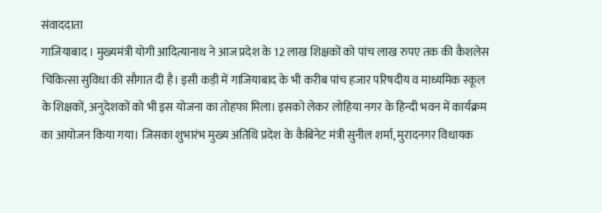संवाददाता
गाजियाबाद । मुख्यमंत्री योगी आदित्यानाथ ने आज प्रदेश के 12 लाख शिक्षकों को पांच लाख रुपए तक की कैशलेस चिकित्सा सुविधा की सौगात दी है। इसी कड़ी में गाजियाबाद के भी करीब पांच हजार परिषदीय व माध्यमिक स्कूल के शिक्षकों, अनुदेशकों को भी इस योजना का तोहफा मिला। इसको लेकर लोहिया नगर के हिन्दी भवन में कार्यक्रम का आयोजन किया गया। जिसका शुभारंभ मुख्य अतिथि प्रदेश के कैबिनेट मंत्री सुनील शर्मा, मुरादनगर विधायक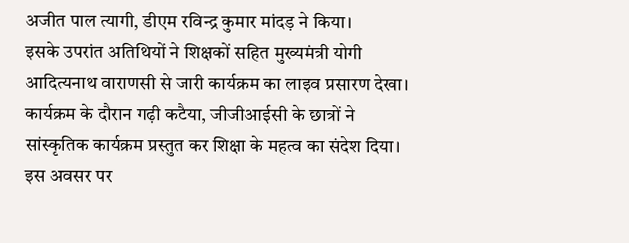अजीत पाल त्यागी, डीएम रविन्द्र कुमार मांदड़ ने किया।
इसके उपरांत अतिथियों ने शिक्षकों सहित मुख्यमंत्री योगी आदित्यनाथ वाराणसी से जारी कार्यक्रम का लाइव प्रसारण देखा। कार्यक्रम के दौरान गढ़ी कटैया, जीजीआईसी के छात्रों ने सांस्कृतिक कार्यक्रम प्रस्तुत कर शिक्षा के महत्व का संदेश दिया। इस अवसर पर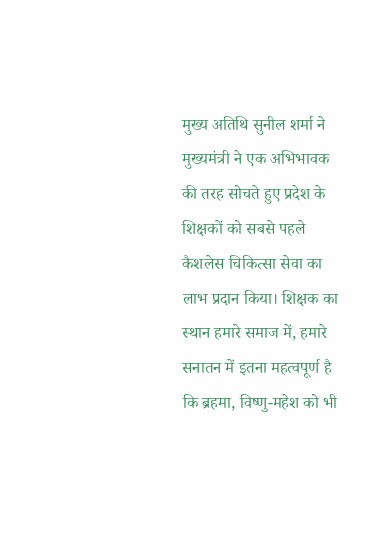मुख्य अतिथि सुनील शर्मा ने मुख्यमंत्री ने एक अभिभावक की तरह सोचते हुए प्रदेश के शिक्षकों को सबसे पहले कैशलेस चिकित्सा सेवा का लाभ प्रदान किया। शिक्षक का स्थान हमारे समाज में, हमारे सनातन में इतना महत्वपूर्ण है कि ब्रहमा, विष्णु-महेश को भी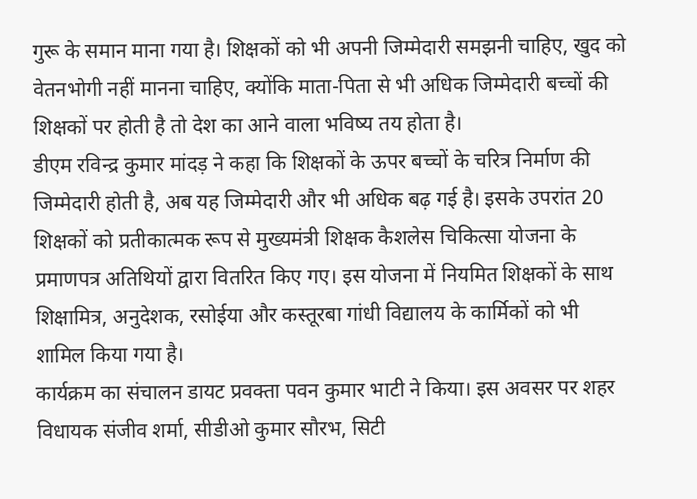गुरू के समान माना गया है। शिक्षकों को भी अपनी जिम्मेदारी समझनी चाहिए, खुद को वेतनभोगी नहीं मानना चाहिए, क्योंकि माता-पिता से भी अधिक जिम्मेदारी बच्चों की शिक्षकों पर होती है तो देश का आने वाला भविष्य तय होता है।
डीएम रविन्द्र कुमार मांदड़ ने कहा कि शिक्षकों के ऊपर बच्चों के चरित्र निर्माण की जिम्मेदारी होती है, अब यह जिम्मेदारी और भी अधिक बढ़ गई है। इसके उपरांत 20 शिक्षकों को प्रतीकात्मक रूप से मुख्यमंत्री शिक्षक कैशलेस चिकित्सा योजना के प्रमाणपत्र अतिथियों द्वारा वितरित किए गए। इस योजना में नियमित शिक्षकों के साथ शिक्षामित्र, अनुदेशक, रसोईया और कस्तूरबा गांधी विद्यालय के कार्मिकों को भी शामिल किया गया है।
कार्यक्रम का संचालन डायट प्रवक्ता पवन कुमार भाटी ने किया। इस अवसर पर शहर विधायक संजीव शर्मा, सीडीओ कुमार सौरभ, सिटी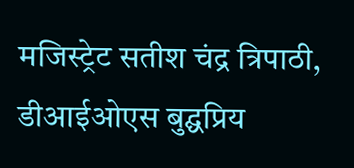मजिस्ट्रेट सतीश चंद्र त्रिपाठी, डीआईओएस बुद्घप्रिय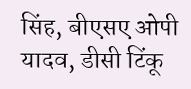सिंह, बीएसए ओपी यादव, डीसी टिंकू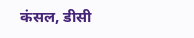कंसल, डीसी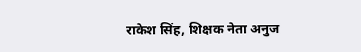राकेश सिंह, शिक्षक नेता अनुज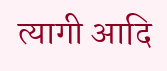त्यागी आदि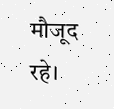मौजूद रहे।